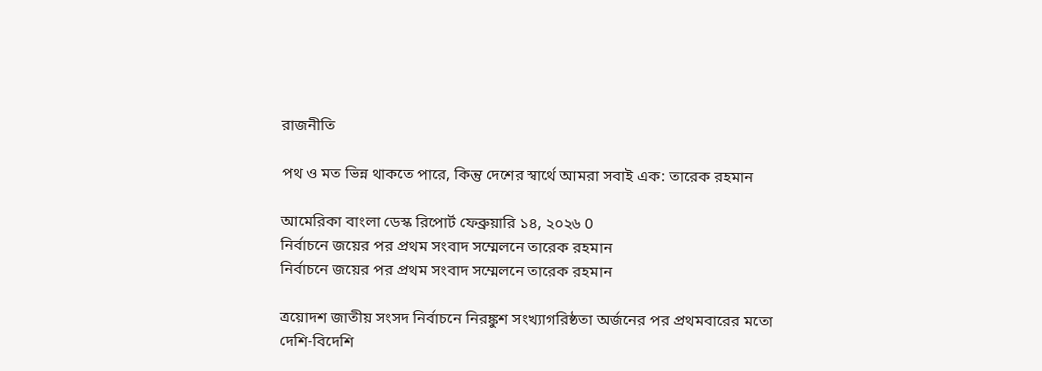রাজনীতি

পথ ও মত ভিন্ন থাকতে পারে, কিন্তু দেশের স্বার্থে আমরা সবাই এক: তারেক রহমান

আমেরিকা বাংলা ডেস্ক রিপোর্ট ফেব্রুয়ারি ১৪, ২০২৬ 0
নির্বাচনে জয়ের পর প্রথম সংবাদ সম্মেলনে তারেক রহমান
নির্বাচনে জয়ের পর প্রথম সংবাদ সম্মেলনে তারেক রহমান

ত্রয়োদশ জাতীয় সংসদ নির্বাচনে নিরঙ্কুশ সংখ্যাগরিষ্ঠতা অর্জনের পর প্রথমবারের মতো দেশি-বিদেশি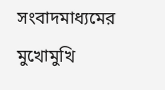সংবাদমাধ্যমের মুখোমুখি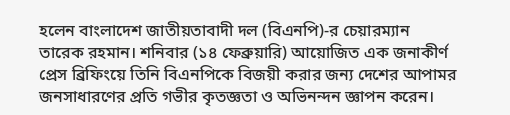হলেন বাংলাদেশ জাতীয়তাবাদী দল (বিএনপি)-র চেয়ারম্যান তারেক রহমান। শনিবার (১৪ ফেব্রুয়ারি) আয়োজিত এক জনাকীর্ণ প্রেস ব্রিফিংয়ে তিনি বিএনপিকে বিজয়ী করার জন্য দেশের আপামর জনসাধারণের প্রতি গভীর কৃতজ্ঞতা ও অভিনন্দন জ্ঞাপন করেন।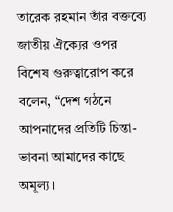তারেক রহমান তাঁর বক্তব্যে জাতীয় ঐক্যের ওপর বিশেষ গুরুত্বারোপ করে বলেন, “দেশ গঠনে আপনাদের প্রতিটি চিন্তা-ভাবনা আমাদের কাছে অমূল্য।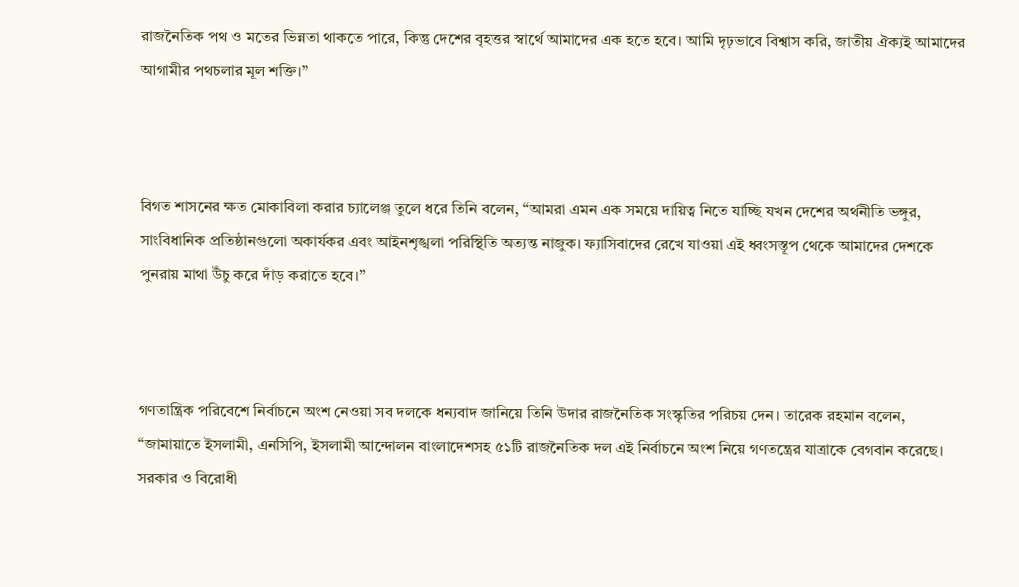রাজনৈতিক পথ ও মতের ভিন্নতা থাকতে পারে, কিন্তু দেশের বৃহত্তর স্বার্থে আমাদের এক হতে হবে। আমি দৃঢ়ভাবে বিশ্বাস করি, জাতীয় ঐক্যই আমাদের আগামীর পথচলার মূল শক্তি।”



বিগত শাসনের ক্ষত মোকাবিলা করার চ্যালেঞ্জ তুলে ধরে তিনি বলেন, “আমরা এমন এক সময়ে দায়িত্ব নিতে যাচ্ছি যখন দেশের অর্থনীতি ভঙ্গুর, সাংবিধানিক প্রতিষ্ঠানগুলো অকার্যকর এবং আইনশৃঙ্খলা পরিস্থিতি অত্যন্ত নাজুক। ফ্যাসিবাদের রেখে যাওয়া এই ধ্বংসস্তূপ থেকে আমাদের দেশকে পুনরায় মাথা উঁচু করে দাঁড় করাতে হবে।”



গণতান্ত্রিক পরিবেশে নির্বাচনে অংশ নেওয়া সব দলকে ধন্যবাদ জানিয়ে তিনি উদার রাজনৈতিক সংস্কৃতির পরিচয় দেন। তারেক রহমান বলেন, “জামায়াতে ইসলামী, এনসিপি, ইসলামী আন্দোলন বাংলাদেশসহ ৫১টি রাজনৈতিক দল এই নির্বাচনে অংশ নিয়ে গণতন্ত্রের যাত্রাকে বেগবান করেছে। সরকার ও বিরোধী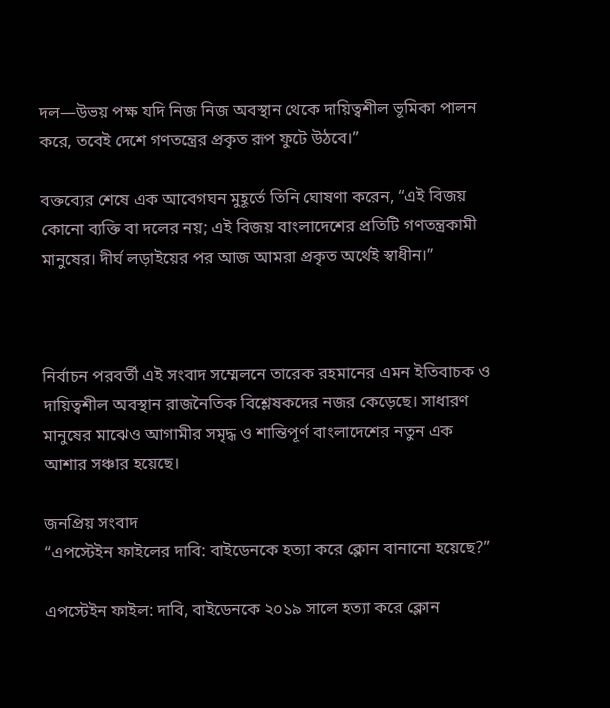দল—উভয় পক্ষ যদি নিজ নিজ অবস্থান থেকে দায়িত্বশীল ভূমিকা পালন করে, তবেই দেশে গণতন্ত্রের প্রকৃত রূপ ফুটে উঠবে।”

বক্তব্যের শেষে এক আবেগঘন মুহূর্তে তিনি ঘোষণা করেন, “এই বিজয় কোনো ব্যক্তি বা দলের নয়; এই বিজয় বাংলাদেশের প্রতিটি গণতন্ত্রকামী মানুষের। দীর্ঘ লড়াইয়ের পর আজ আমরা প্রকৃত অর্থেই স্বাধীন।”



নির্বাচন পরবর্তী এই সংবাদ সম্মেলনে তারেক রহমানের এমন ইতিবাচক ও দায়িত্বশীল অবস্থান রাজনৈতিক বিশ্লেষকদের নজর কেড়েছে। সাধারণ মানুষের মাঝেও আগামীর সমৃদ্ধ ও শান্তিপূর্ণ বাংলাদেশের নতুন এক আশার সঞ্চার হয়েছে।

জনপ্রিয় সংবাদ
“এপস্টেইন ফাইলের দাবি: বাইডেনকে হত্যা করে ক্লোন বানানো হয়েছে?”

এপস্টেইন ফাইল: দাবি, বাইডেনকে ২০১৯ সালে হত্যা করে ক্লোন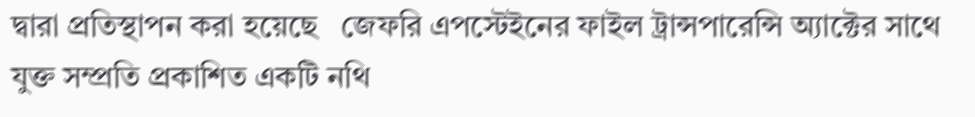দ্বারা প্রতিস্থাপন করা হয়েছে   জেফরি এপস্টেইনের ফাইল ট্রান্সপারেন্সি অ্যাক্টের সাথে যুক্ত সম্প্রতি প্রকাশিত একটি নথি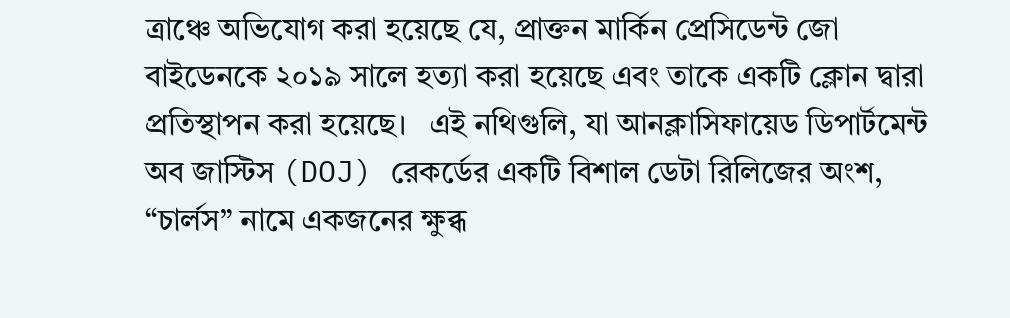ত্রাঞ্চে অভিযোগ করা হয়েছে যে, প্রাক্তন মার্কিন প্রেসিডেন্ট জো বাইডেনকে ২০১৯ সালে হত্যা করা হয়েছে এবং তাকে একটি ক্লোন দ্বারা প্রতিস্থাপন করা হয়েছে।   এই নথিগুলি, যা আনক্লাসিফায়েড ডিপার্টমেন্ট অব জাস্টিস (DOJ) রেকর্ডের একটি বিশাল ডেটা রিলিজের অংশ, “চার্লস” নামে একজনের ক্ষুব্ধ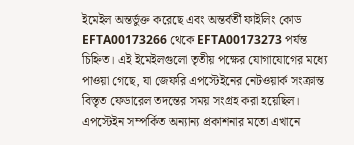ইমেইল অন্তর্ভুক্ত করেছে এবং অন্তর্বর্তী ফাইলিং কোড EFTA00173266 থেকে EFTA00173273 পর্যন্ত চিহ্নিত। এই ইমেইলগুলো তৃতীয় পক্ষের যোগাযোগের মধ্যে পাওয়া গেছে, যা জেফরি এপস্টেইনের নেটওয়ার্ক সংক্রান্ত বিস্তৃত ফেডারেল তদন্তের সময় সংগ্রহ করা হয়েছিল।   এপস্টেইন সম্পর্কিত অন্যান্য প্রকাশনার মতো এখানে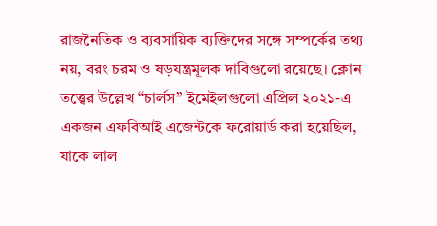রাজনৈতিক ও ব্যবসায়িক ব্যক্তিদের সঙ্গে সম্পর্কের তথ্য নয়, বরং চরম ও ষড়যন্ত্রমূলক দাবিগুলো রয়েছে। ক্লোন তত্ত্বের উল্লেখ “চার্লস” ইমেইলগুলো এপ্রিল ২০২১-এ একজন এফবিআই এজেন্টকে ফরোয়ার্ড করা হয়েছিল, যাকে লাল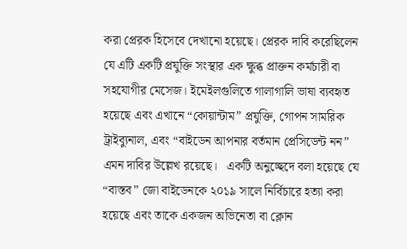করা প্রেরক হিসেবে দেখানো হয়েছে। প্রেরক দাবি করেছিলেন যে এটি একটি প্রযুক্তি সংস্থার এক ক্ষুব্ধ প্রাক্তন কর্মচারী বা সহযোগীর মেসেজ। ইমেইলগুলিতে গালাগালি ভাষা ব্যবহৃত হয়েছে এবং এখানে “কোয়ান্টাম” প্রযুক্তি, গোপন সামরিক ট্রাইব্যুনাল, এবং “বাইডেন আপনার বর্তমান প্রেসিডেন্ট নন” এমন দাবির উল্লেখ রয়েছে।   একটি অনুচ্ছেদে বলা হয়েছে যে “বাস্তব” জো বাইডেনকে ২০১৯ সালে নির্বিচারে হত্যা করা হয়েছে এবং তাকে একজন অভিনেতা বা ক্লোন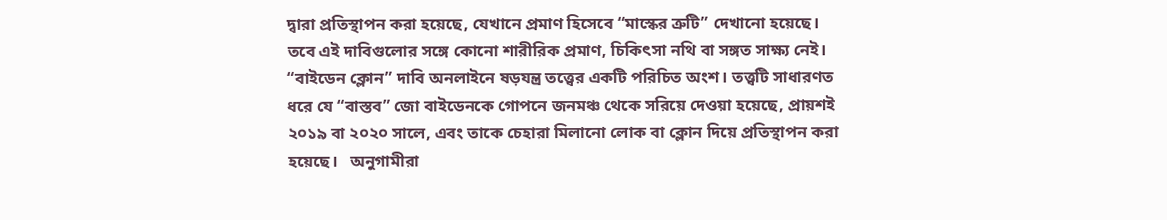দ্বারা প্রতিস্থাপন করা হয়েছে, যেখানে প্রমাণ হিসেবে “মাস্কের ত্রুটি” দেখানো হয়েছে। তবে এই দাবিগুলোর সঙ্গে কোনো শারীরিক প্রমাণ, চিকিৎসা নথি বা সঙ্গত সাক্ষ্য নেই।   “বাইডেন ক্লোন” দাবি অনলাইনে ষড়যন্ত্র তত্ত্বের একটি পরিচিত অংশ। তত্ত্বটি সাধারণত ধরে যে “বাস্তব” জো বাইডেনকে গোপনে জনমঞ্চ থেকে সরিয়ে দেওয়া হয়েছে, প্রায়শই ২০১৯ বা ২০২০ সালে, এবং তাকে চেহারা মিলানো লোক বা ক্লোন দিয়ে প্রতিস্থাপন করা হয়েছে।   অনুগামীরা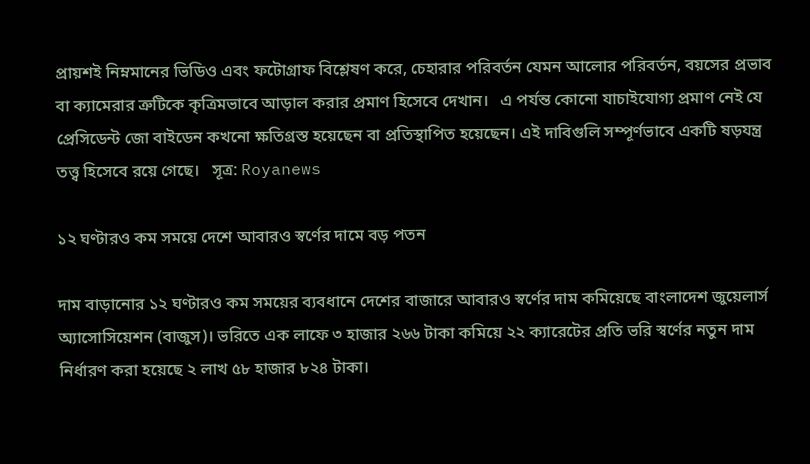প্রায়শই নিম্নমানের ভিডিও এবং ফটোগ্রাফ বিশ্লেষণ করে, চেহারার পরিবর্তন যেমন আলোর পরিবর্তন, বয়সের প্রভাব বা ক্যামেরার ত্রুটিকে কৃত্রিমভাবে আড়াল করার প্রমাণ হিসেবে দেখান।   এ পর্যন্ত কোনো যাচাইযোগ্য প্রমাণ নেই যে প্রেসিডেন্ট জো বাইডেন কখনো ক্ষতিগ্রস্ত হয়েছেন বা প্রতিস্থাপিত হয়েছেন। এই দাবিগুলি সম্পূর্ণভাবে একটি ষড়যন্ত্র তত্ত্ব হিসেবে রয়ে গেছে।   সূত্র: Royanews

১২ ঘণ্টারও কম সময়ে দেশে আবারও স্বর্ণের দামে বড় পতন

দাম বাড়ানোর ১২ ঘণ্টারও কম সময়ের ব্যবধানে দেশের বাজারে আবারও স্বর্ণের দাম কমিয়েছে বাংলাদেশ জুয়েলার্স অ্যাসোসিয়েশন (বাজুস)। ভরিতে এক লাফে ৩ হাজার ২৬৬ টাকা কমিয়ে ২২ ক্যারেটের প্রতি ভরি স্বর্ণের নতুন দাম নির্ধারণ করা হয়েছে ২ লাখ ৫৮ হাজার ৮২৪ টাকা।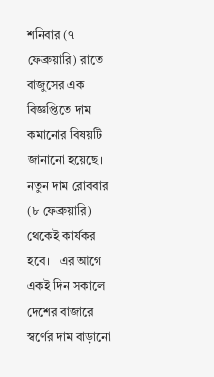শনিবার (৭ ফেব্রুয়ারি) রাতে বাজুসের এক বিজ্ঞপ্তিতে দাম কমানোর বিষয়টি জানানো হয়েছে। নতুন দাম রোববার (৮ ফেব্রুয়ারি) থেকেই কার্যকর হবে।   এর আগে একই দিন সকালে দেশের বাজারে স্বর্ণের দাম বাড়ানো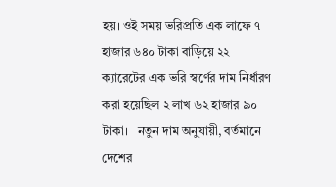হয়। ওই সময় ভরিপ্রতি এক লাফে ৭ হাজার ৬৪০ টাকা বাড়িয়ে ২২ ক্যারেটের এক ভরি স্বর্ণের দাম নির্ধারণ করা হয়েছিল ২ লাখ ৬২ হাজার ৯০ টাকা।   নতুন দাম অনুযায়ী, বর্তমানে দেশের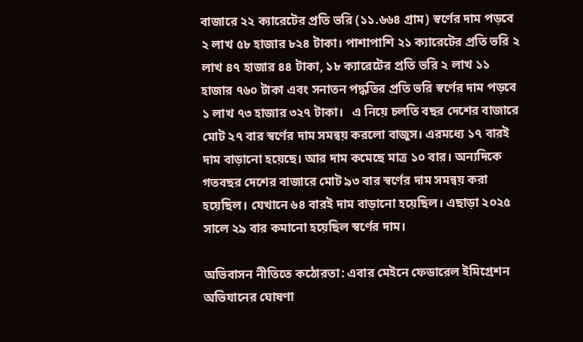বাজারে ২২ ক্যারেটের প্রতি ভরি (১১.৬৬৪ গ্রাম) স্বর্ণের দাম পড়বে ২ লাখ ৫৮ হাজার ৮২৪ টাকা। পাশাপাশি ২১ ক্যারেটের প্রতি ভরি ২ লাখ ৪৭ হাজার ৪৪ টাকা, ১৮ ক্যারেটের প্রতি ভরি ২ লাখ ১১ হাজার ৭৬০ টাকা এবং সনাতন পদ্ধতির প্রতি ভরি স্বর্ণের দাম পড়বে ১ লাখ ৭৩ হাজার ৩২৭ টাকা।   এ নিয়ে চলতি বছর দেশের বাজারে মোট ২৭ বার স্বর্ণের দাম সমন্বয় করলো বাজুস। এরমধ্যে ১৭ বারই দাম বাড়ানো হয়েছে। আর দাম কমেছে মাত্র ১০ বার। অন্যদিকে গতবছর দেশের বাজারে মোট ৯৩ বার স্বর্ণের দাম সমন্বয় করা হয়েছিল। যেখানে ৬৪ বারই দাম বাড়ানো হয়েছিল। এছাড়া ২০২৫ সালে ২৯ বার কমানো হয়েছিল স্বর্ণের দাম।

অভিবাসন নীতিতে কঠোরতা: এবার মেইনে ফেডারেল ইমিগ্রেশন অভিযানের ঘোষণা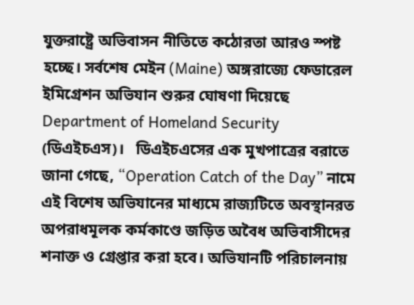যুক্তরাষ্ট্রে অভিবাসন নীতিতে কঠোরতা আরও স্পষ্ট হচ্ছে। সর্বশেষ মেইন (Maine) অঙ্গরাজ্যে ফেডারেল ইমিগ্রেশন অভিযান শুরুর ঘোষণা দিয়েছে Department of Homeland Security (ডিএইচএস)।   ডিএইচএসের এক মুখপাত্রের বরাতে জানা গেছে, “Operation Catch of the Day” নামে এই বিশেষ অভিযানের মাধ্যমে রাজ্যটিতে অবস্থানরত অপরাধমূলক কর্মকাণ্ডে জড়িত অবৈধ অভিবাসীদের শনাক্ত ও গ্রেপ্তার করা হবে। অভিযানটি পরিচালনায়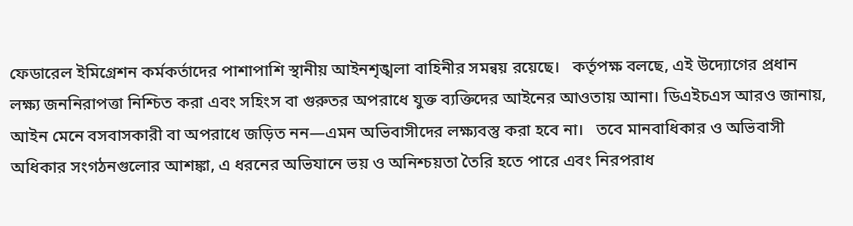ফেডারেল ইমিগ্রেশন কর্মকর্তাদের পাশাপাশি স্থানীয় আইনশৃঙ্খলা বাহিনীর সমন্বয় রয়েছে।   কর্তৃপক্ষ বলছে, এই উদ্যোগের প্রধান লক্ষ্য জননিরাপত্তা নিশ্চিত করা এবং সহিংস বা গুরুতর অপরাধে যুক্ত ব্যক্তিদের আইনের আওতায় আনা। ডিএইচএস আরও জানায়, আইন মেনে বসবাসকারী বা অপরাধে জড়িত নন—এমন অভিবাসীদের লক্ষ্যবস্তু করা হবে না।   তবে মানবাধিকার ও অভিবাসী অধিকার সংগঠনগুলোর আশঙ্কা, এ ধরনের অভিযানে ভয় ও অনিশ্চয়তা তৈরি হতে পারে এবং নিরপরাধ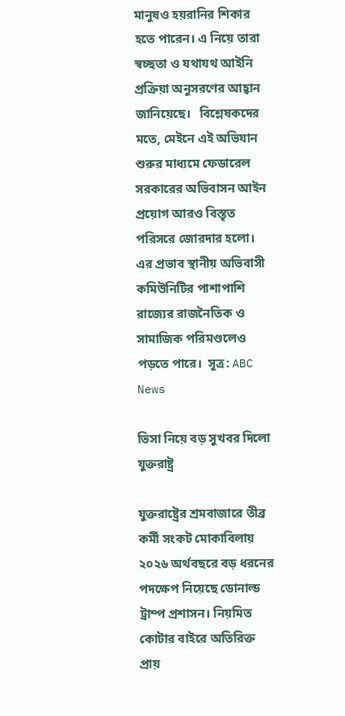মানুষও হয়রানির শিকার হতে পারেন। এ নিয়ে তারা স্বচ্ছতা ও যথাযথ আইনি প্রক্রিয়া অনুসরণের আহ্বান জানিয়েছে।   বিশ্লেষকদের মতে, মেইনে এই অভিযান শুরুর মাধ্যমে ফেডারেল সরকারের অভিবাসন আইন প্রয়োগ আরও বিস্তৃত পরিসরে জোরদার হলো। এর প্রভাব স্থানীয় অভিবাসী কমিউনিটির পাশাপাশি রাজ্যের রাজনৈতিক ও সামাজিক পরিমণ্ডলেও পড়তে পারে।  সূত্র: ABC News

ভিসা নিয়ে বড় সুখবর দিলো যুক্তরাষ্ট্র

যুক্তরাষ্ট্রের শ্রমবাজারে তীব্র কর্মী সংকট মোকাবিলায় ২০২৬ অর্থবছরে বড় ধরনের পদক্ষেপ নিয়েছে ডোনাল্ড ট্রাম্প প্রশাসন। নিয়মিত কোটার বাইরে অতিরিক্ত প্রায়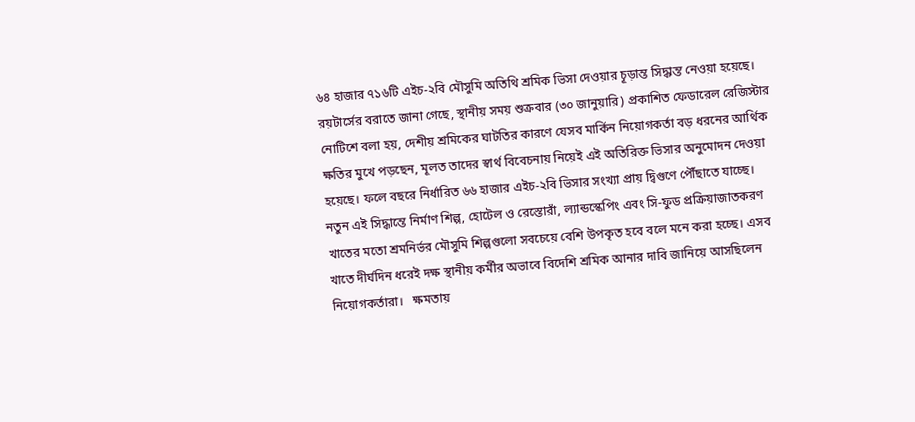৬৪ হাজার ৭১৬টি এইচ-২বি মৌসুমি অতিথি শ্রমিক ভিসা দেওয়ার চূড়ান্ত সিদ্ধান্ত নেওয়া হয়েছে।   রয়টার্সের বরাতে জানা গেছে, স্থানীয় সময় শুক্রবার (৩০ জানুয়ারি) প্রকাশিত ফেডারেল রেজিস্টার নোটিশে বলা হয়, দেশীয় শ্রমিকের ঘাটতির কারণে যেসব মার্কিন নিয়োগকর্তা বড় ধরনের আর্থিক ক্ষতির মুখে পড়ছেন, মূলত তাদের স্বার্থ বিবেচনায় নিয়েই এই অতিরিক্ত ভিসার অনুমোদন দেওয়া হয়েছে। ফলে বছরে নির্ধারিত ৬৬ হাজার এইচ-২বি ভিসার সংখ্যা প্রায় দ্বিগুণে পৌঁছাতে যাচ্ছে।   নতুন এই সিদ্ধান্তে নির্মাণ শিল্প, হোটেল ও রেস্তোরাঁ, ল্যান্ডস্কেপিং এবং সি-ফুড প্রক্রিয়াজাতকরণ খাতের মতো শ্রমনির্ভর মৌসুমি শিল্পগুলো সবচেয়ে বেশি উপকৃত হবে বলে মনে করা হচ্ছে। এসব খাতে দীর্ঘদিন ধরেই দক্ষ স্থানীয় কর্মীর অভাবে বিদেশি শ্রমিক আনার দাবি জানিয়ে আসছিলেন নিয়োগকর্তারা।   ক্ষমতায়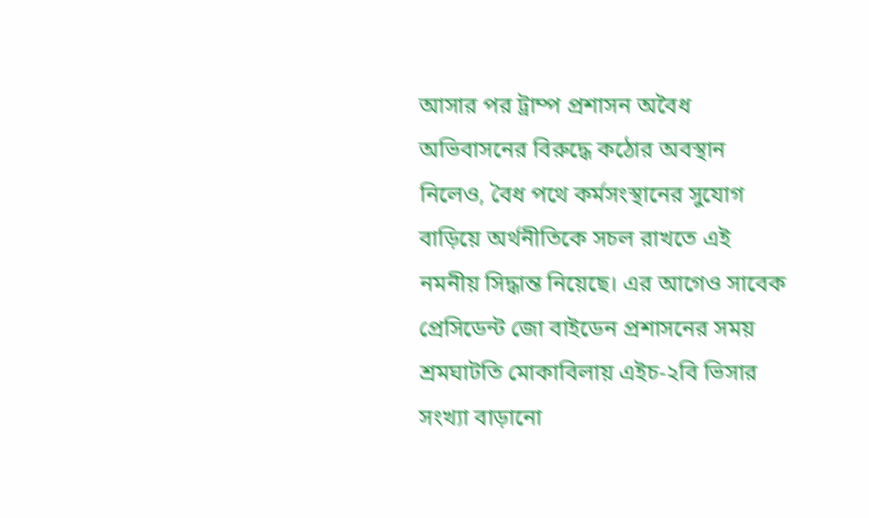আসার পর ট্রাম্প প্রশাসন অবৈধ অভিবাসনের বিরুদ্ধে কঠোর অবস্থান নিলেও, বৈধ পথে কর্মসংস্থানের সুযোগ বাড়িয়ে অর্থনীতিকে সচল রাখতে এই নমনীয় সিদ্ধান্ত নিয়েছে। এর আগেও সাবেক প্রেসিডেন্ট জো বাইডেন প্রশাসনের সময় শ্রমঘাটতি মোকাবিলায় এইচ-২বি ভিসার সংখ্যা বাড়ানো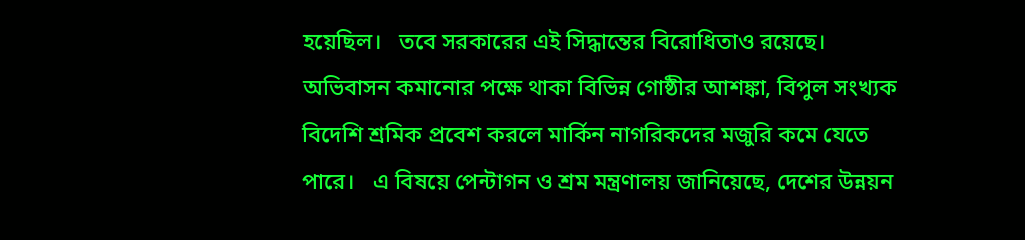হয়েছিল।   তবে সরকারের এই সিদ্ধান্তের বিরোধিতাও রয়েছে। অভিবাসন কমানোর পক্ষে থাকা বিভিন্ন গোষ্ঠীর আশঙ্কা, বিপুল সংখ্যক বিদেশি শ্রমিক প্রবেশ করলে মার্কিন নাগরিকদের মজুরি কমে যেতে পারে।   এ বিষয়ে পেন্টাগন ও শ্রম মন্ত্রণালয় জানিয়েছে, দেশের উন্নয়ন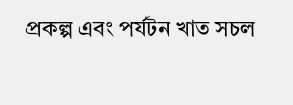প্রকল্প এবং পর্যটন খাত সচল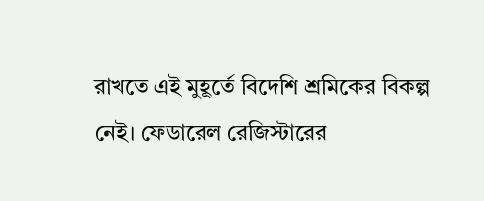রাখতে এই মুহূর্তে বিদেশি শ্রমিকের বিকল্প নেই। ফেডারেল রেজিস্টারের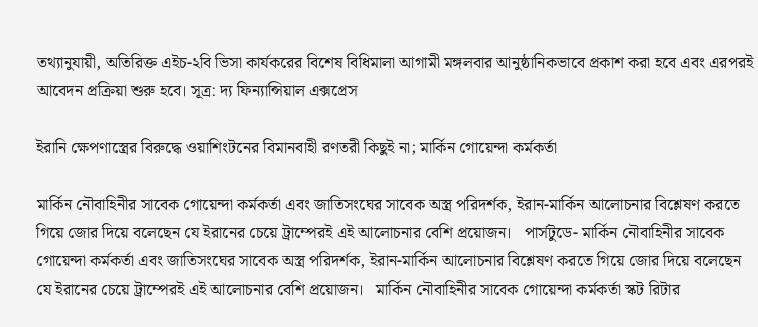তথ্যানুযায়ী, অতিরিক্ত এইচ-২বি ভিসা কার্যকরের বিশেষ বিধিমালা আগামী মঙ্গলবার আনুষ্ঠানিকভাবে প্রকাশ করা হবে এবং এরপরই আবেদন প্রক্রিয়া শুরু হবে। সূত্র: দ্য ফিন্যান্সিয়াল এক্সপ্রেস

ইরানি ক্ষেপণাস্ত্রের বিরুদ্ধে ওয়াশিংটনের বিমানবাহী রণতরী কিছুই না; মার্কিন গোয়েন্দা কর্মকর্তা

মার্কিন নৌবাহিনীর সাবেক গোয়েন্দা কর্মকর্তা এবং জাতিসংঘের সাবেক অস্ত্র পরিদর্শক, ইরান-মার্কিন আলোচনার বিশ্লেষণ করতে গিয়ে জোর দিয়ে বলেছেন যে ইরানের চেয়ে ট্রাম্পেরই এই আলোচনার বেশি প্রয়োজন।   পার্সটুডে- মার্কিন নৌবাহিনীর সাবেক গোয়েন্দা কর্মকর্তা এবং জাতিসংঘের সাবেক অস্ত্র পরিদর্শক, ইরান-মার্কিন আলোচনার বিশ্লেষণ করতে গিয়ে জোর দিয়ে বলেছেন যে ইরানের চেয়ে ট্রাম্পেরই এই আলোচনার বেশি প্রয়োজন।   মার্কিন নৌবাহিনীর সাবেক গোয়েন্দা কর্মকর্তা স্কট রিটার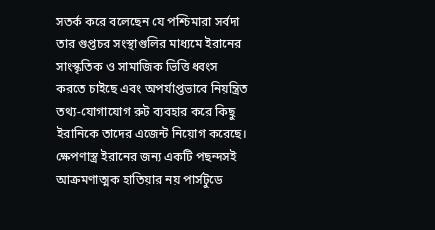সতর্ক করে বলেছেন যে পশ্চিমারা সর্বদা তার গুপ্তচর সংস্থাগুলির মাধ্যমে ইরানের সাংস্কৃতিক ও সামাজিক ভিত্তি ধ্বংস করতে চাইছে এবং অপর্যাপ্তভাবে নিয়ন্ত্রিত তথ্য-যোগাযোগ রুট ব্যবহার করে কিছু ইরানিকে তাদের এজেন্ট নিয়োগ করেছে।   ক্ষেপণাস্ত্র ইরানের জন্য একটি পছন্দসই আক্রমণাত্মক হাতিয়ার নয় পার্সটুডে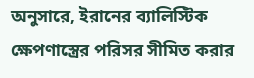অনুসারে, ইরানের ব্যালিস্টিক ক্ষেপণাস্ত্রের পরিসর সীমিত করার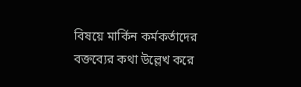বিষয়ে মার্কিন কর্মকর্তাদের বক্তব্যের কথা উল্লেখ করে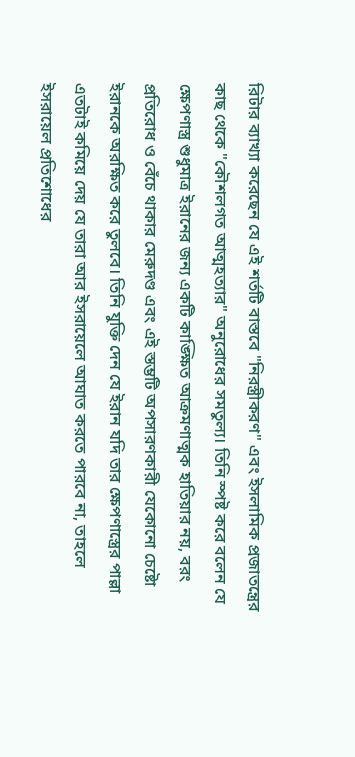রিটার ব্যাখ্যা করেছেন যে এই শর্তটি বাস্তবে "নিরস্ত্রীকরণ" এবং ইসলামিক প্রজাতন্ত্রের কাছ থেকে "কৌশলগত আত্মহত্যার" অনুরোধের সমতুল্য। তিনি স্পষ্ট করে বলেন যে ক্ষেপণাস্ত্র শুধুমাত্র ইরানের জন্য একটি কাঙ্ক্ষিত আক্রমণাত্মক হাতিয়ার নয়, বরং প্রতিরোধ ও বেঁচে থাকার মেরুদণ্ড এবং এই স্তম্ভটি অপসারণকারী যেকোনো চেষ্টো ইরানকে অরক্ষিত করে তুলবে। তিনি যুক্তি দেন যে ইরান যদি তার ক্ষেপণাস্ত্রের পাল্লা এতটাই কমিয়ে দেয় যে তারা আর ইসরায়েলে আঘাত করতে পারবে না, তাহলে ইসরায়েল প্রতিশোধের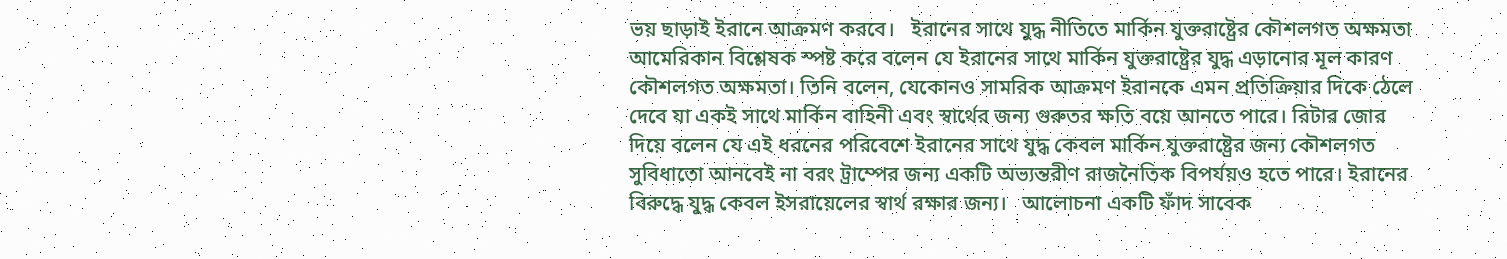ভয় ছাড়াই ইরানে আক্রমণ করবে।   ইরানের সাথে যুদ্ধ নীতিতে মার্কিন যুক্তরাষ্ট্রের কৌশলগত অক্ষমতা আমেরিকান বিশ্লেষক স্পষ্ট করে বলেন যে ইরানের সাথে মার্কিন যুক্তরাষ্ট্রের যুদ্ধ এড়ানোর মূল কারণ কৌশলগত অক্ষমতা। তিনি বলেন, যেকোনও সামরিক আক্রমণ ইরানকে এমন প্রতিক্রিয়ার দিকে ঠেলে দেবে যা একই সাথে মার্কিন বাহিনী এবং স্বার্থের জন্য গুরুতর ক্ষতি বয়ে আনতে পারে। রিটার জোর দিয়ে বলেন যে এই ধরনের পরিবেশে ইরানের সাথে যুদ্ধ কেবল মার্কিন যুক্তরাষ্ট্রের জন্য কৌশলগত সুবিধাতো আনবেই না বরং ট্রাম্পের জন্য একটি অভ্যন্তরীণ রাজনৈতিক বিপর্যয়ও হতে পারে। ইরানের বিরুদ্ধে যুদ্ধ কেবল ইসরায়েলের স্বার্থ রক্ষার জন্য।   আলোচনা একটি ফাঁদ সাবেক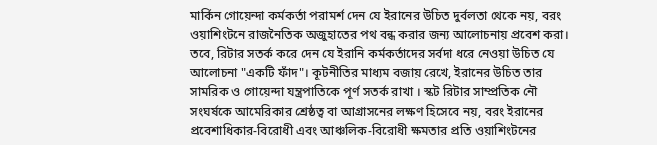মার্কিন গোয়েন্দা কর্মকর্তা পরামর্শ দেন যে ইরানের উচিত দুর্বলতা থেকে নয়, বরং ওয়াশিংটনে রাজনৈতিক অজুহাতের পথ বন্ধ করার জন্য আলোচনায় প্রবেশ করা। তবে, রিটার সতর্ক করে দেন যে ইরানি কর্মকর্তাদের সর্বদা ধরে নেওয়া উচিত যে আলোচনা "একটি ফাঁদ"। কূটনীতির মাধ্যম বজায় রেখে, ইরানের উচিত তার সামরিক ও গোয়েন্দা যন্ত্রপাতিকে পূর্ণ সতর্ক রাখা । স্কট রিটার সাম্প্রতিক নৌ সংঘর্ষকে আমেরিকার শ্রেষ্ঠত্ব বা আগ্রাসনের লক্ষণ হিসেবে নয়, বরং ইরানের প্রবেশাধিকার-বিরোধী এবং আঞ্চলিক-বিরোধী ক্ষমতার প্রতি ওয়াশিংটনের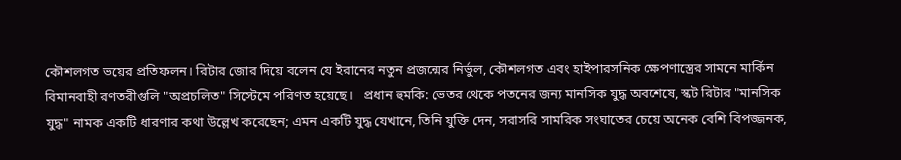কৌশলগত ভয়ের প্রতিফলন। রিটার জোর দিয়ে বলেন যে ইরানের নতুন প্রজন্মের নির্ভুল, কৌশলগত এবং হাইপারসনিক ক্ষেপণাস্ত্রের সামনে মার্কিন বিমানবাহী রণতরীগুলি "অপ্রচলিত" সিস্টেমে পরিণত হয়েছে।   প্রধান হুমকি: ভেতর থেকে পতনের জন্য মানসিক যুদ্ধ অবশেষে, স্কট রিটার "মানসিক যুদ্ধ" নামক একটি ধারণার কথা উল্লেখ করেছেন; এমন একটি যুদ্ধ যেখানে, তিনি যুক্তি দেন, সরাসরি সামরিক সংঘাতের চেয়ে অনেক বেশি বিপজ্জনক,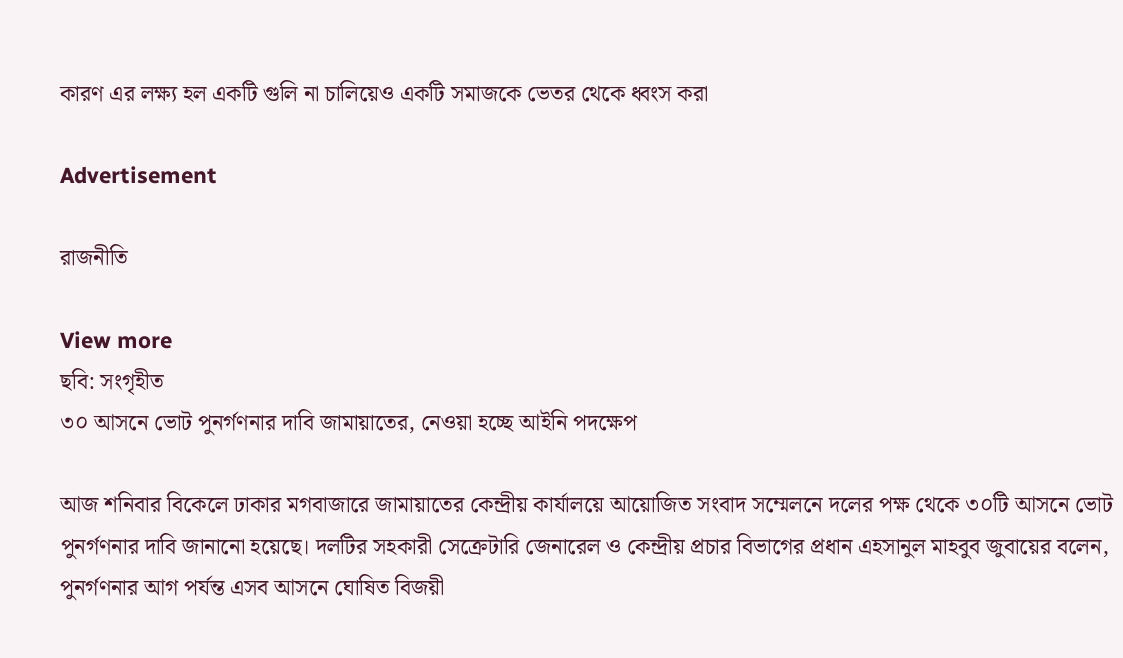কারণ এর লক্ষ্য হল একটি গুলি না চালিয়েও একটি সমাজকে ভেতর থেকে ধ্বংস করা

Advertisement

রাজনীতি

View more
ছবি: সংগৃহীত
৩০ আসনে ভোট পুনর্গণনার দাবি জামায়াতের, নেওয়া হচ্ছে আইনি পদক্ষেপ

আজ শনিবার বিকেলে ঢাকার মগবাজারে জামায়াতের কেন্দ্রীয় কার্যালয়ে আয়োজিত সংবাদ সম্মেলনে দলের পক্ষ থেকে ৩০টি আসনে ভোট পুনর্গণনার দাবি জানানো হয়েছে। দলটির সহকারী সেক্রেটারি জেনারেল ও কেন্দ্রীয় প্রচার বিভাগের প্রধান এহসানুল মাহবুব জুবায়ের বলেন, পুনর্গণনার আগ পর্যন্ত এসব আসনে ঘোষিত বিজয়ী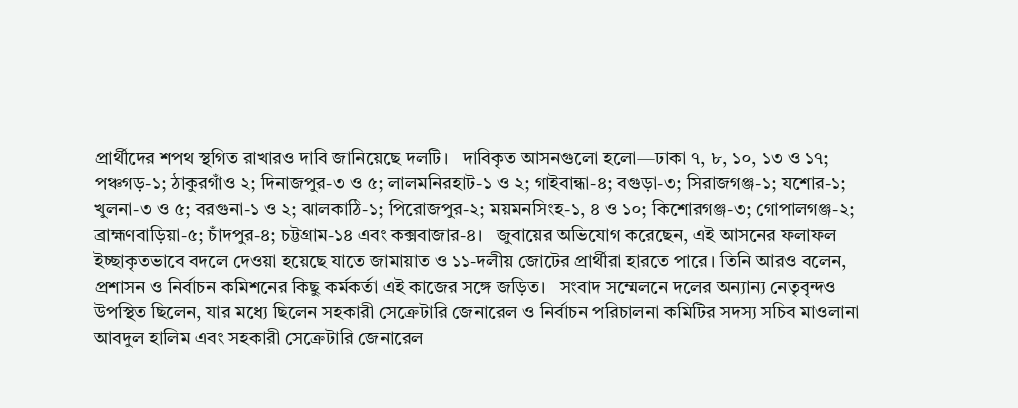প্রার্থীদের শপথ স্থগিত রাখারও দাবি জানিয়েছে দলটি।   দাবিকৃত আসনগুলো হলো—ঢাকা ৭, ৮, ১০, ১৩ ও ১৭; পঞ্চগড়-১; ঠাকুরগাঁও ২; দিনাজপুর-৩ ও ৫; লালমনিরহাট-১ ও ২; গাইবান্ধা-৪; বগুড়া-৩; সিরাজগঞ্জ-১; যশোর-১; খুলনা-৩ ও ৫; বরগুনা-১ ও ২; ঝালকাঠি-১; পিরোজপুর-২; ময়মনসিংহ-১, ৪ ও ১০; কিশোরগঞ্জ-৩; গোপালগঞ্জ-২; ব্রাহ্মণবাড়িয়া-৫; চাঁদপুর-৪; চট্টগ্রাম-১৪ এবং কক্সবাজার-৪।   জুবায়ের অভিযোগ করেছেন, এই আসনের ফলাফল ইচ্ছাকৃতভাবে বদলে দেওয়া হয়েছে যাতে জামায়াত ও ১১-দলীয় জোটের প্রার্থীরা হারতে পারে। তিনি আরও বলেন, প্রশাসন ও নির্বাচন কমিশনের কিছু কর্মকর্তা এই কাজের সঙ্গে জড়িত।   সংবাদ সম্মেলনে দলের অন্যান্য নেতৃবৃন্দও উপস্থিত ছিলেন, যার মধ্যে ছিলেন সহকারী সেক্রেটারি জেনারেল ও নির্বাচন পরিচালনা কমিটির সদস্য সচিব মাওলানা আবদুল হালিম এবং সহকারী সেক্রেটারি জেনারেল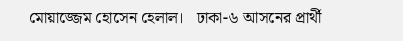মোয়াজ্জেম হোসেন হেলাল।   ঢাকা-৬ আসনের প্রার্থী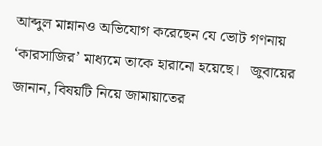আব্দুল মান্নানও অভিযোগ করেছেন যে ভোট গণনায় ‘কারসাজির’ মাধ্যমে তাকে হারানো হয়েছে।   জুবায়ের জানান, বিষয়টি নিয়ে জামায়াতের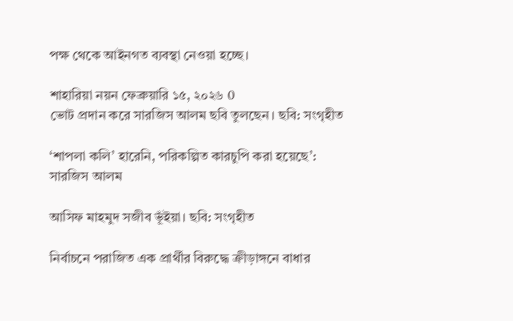পক্ষ থেকে আইনগত ব্যবস্থা নেওয়া হচ্ছে।

শাহারিয়া নয়ন ফেব্রুয়ারি ১৫, ২০২৬ 0
ভোট প্রদান করে সারজিস আলম ছবি তুলছেন। ছবি: সংগৃহীত

‘শাপলা কলি’ হারেনি, পরিকল্পিত কারচুপি করা হয়েছে’: সারজিস আলম

আসিফ মাহমুদ সজীব ভূঁইয়া। ছবি: সংগৃহীত

নির্বাচনে পরাজিত এক প্রার্থীর বিরুদ্ধে ক্রীড়াঙ্গনে বাধার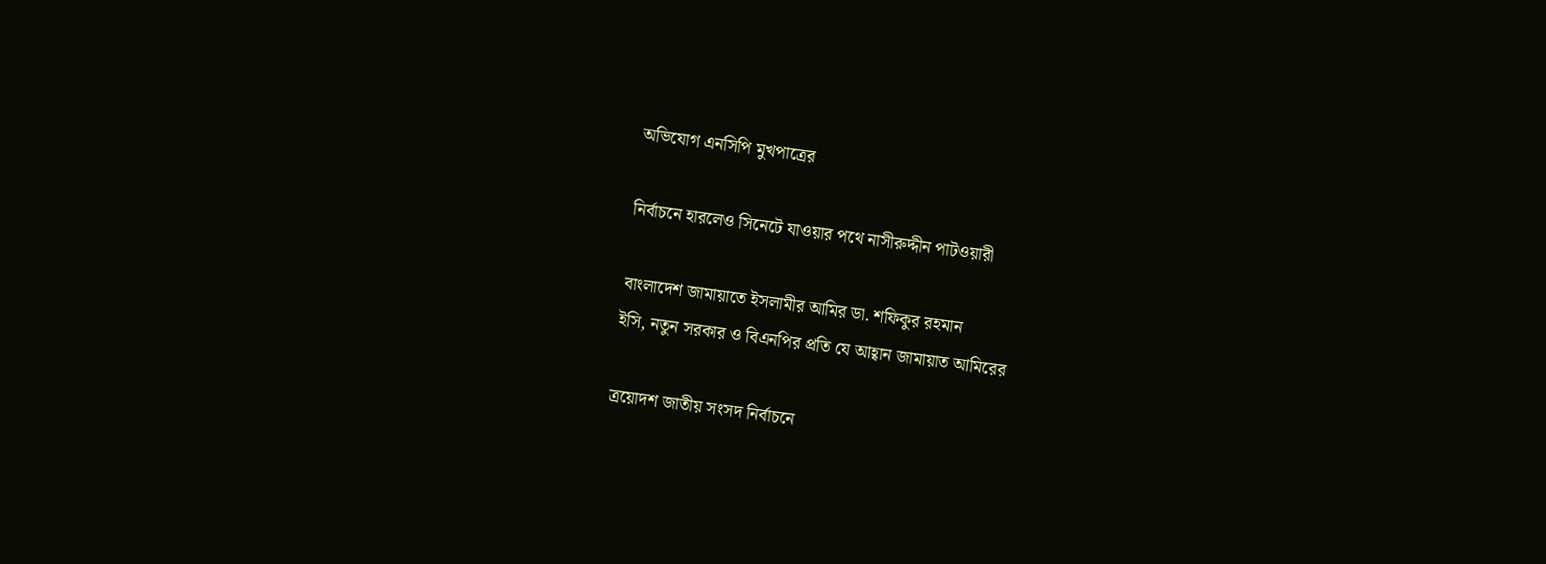অভিযোগ এনসিপি মুখপাত্রের

নির্বাচনে হারলেও সিনেটে যাওয়ার পথে নাসীরুদ্দীন পাটওয়ারী

বাংলাদেশ জামায়াতে ইসলামীর আমির ডা. শফিকুর রহমান
ইসি, নতুন সরকার ও বিএনপির প্রতি যে আহ্বান জামায়াত আমিরের

ত্রয়োদশ জাতীয় সংসদ নির্বাচনে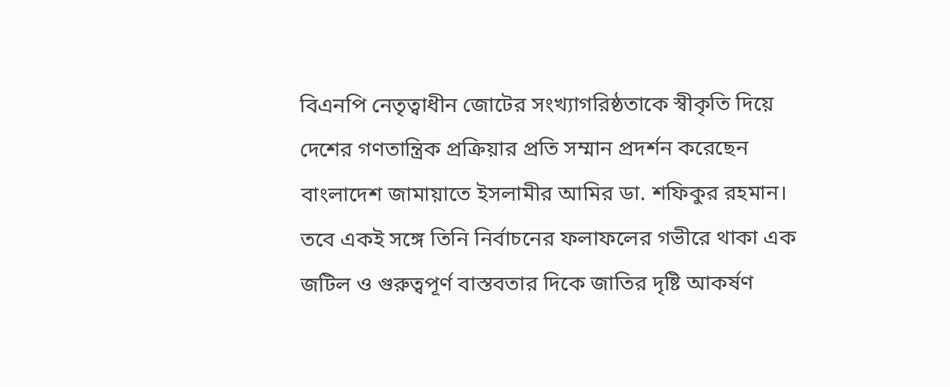বিএনপি নেতৃত্বাধীন জোটের সংখ্যাগরিষ্ঠতাকে স্বীকৃতি দিয়ে দেশের গণতান্ত্রিক প্রক্রিয়ার প্রতি সম্মান প্রদর্শন করেছেন বাংলাদেশ জামায়াতে ইসলামীর আমির ডা. শফিকুর রহমান। তবে একই সঙ্গে তিনি নির্বাচনের ফলাফলের গভীরে থাকা এক জটিল ও গুরুত্বপূর্ণ বাস্তবতার দিকে জাতির দৃষ্টি আকর্ষণ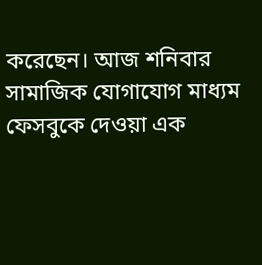করেছেন। আজ শনিবার সামাজিক যোগাযোগ মাধ্যম ফেসবুকে দেওয়া এক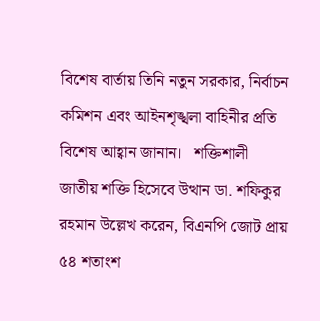বিশেষ বার্তায় তিনি নতুন সরকার, নির্বাচন কমিশন এবং আইনশৃঙ্খলা বাহিনীর প্রতি বিশেষ আহ্বান জানান।   শক্তিশালী জাতীয় শক্তি হিসেবে উত্থান ডা. শফিকুর রহমান উল্লেখ করেন, বিএনপি জোট প্রায় ৫৪ শতাংশ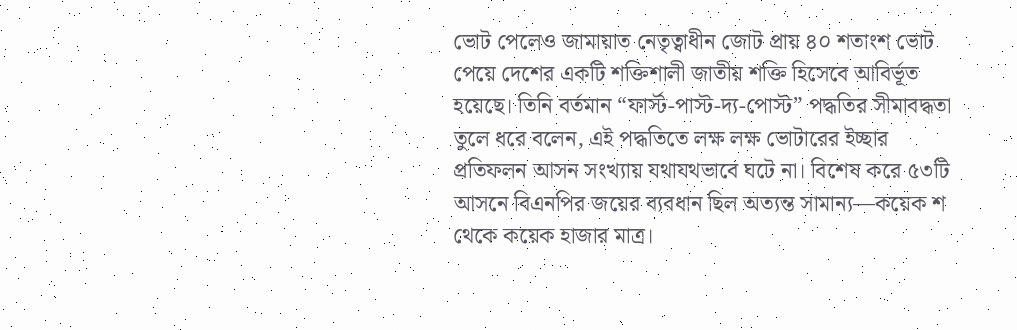ভোট পেলেও জামায়াত নেতৃত্বাধীন জোট প্রায় ৪০ শতাংশ ভোট পেয়ে দেশের একটি শক্তিশালী জাতীয় শক্তি হিসেবে আবির্ভূত হয়েছে। তিনি বর্তমান “ফার্স্ট-পাস্ট-দ্য-পোস্ট” পদ্ধতির সীমাবদ্ধতা তুলে ধরে বলেন, এই পদ্ধতিতে লক্ষ লক্ষ ভোটারের ইচ্ছার প্রতিফলন আসন সংখ্যায় যথাযথভাবে ঘটে না। বিশেষ করে ৫৩টি আসনে বিএনপির জয়ের ব্যবধান ছিল অত্যন্ত সামান্য—কয়েক শ থেকে কয়েক হাজার মাত্র।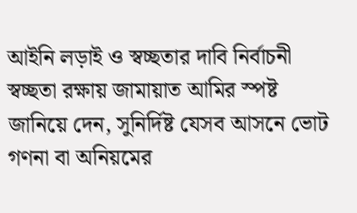আইনি লড়াই ও স্বচ্ছতার দাবি নির্বাচনী স্বচ্ছতা রক্ষায় জামায়াত আমির স্পষ্ট জানিয়ে দেন, সুনির্দিষ্ট যেসব আসনে ভোট গণনা বা অনিয়মের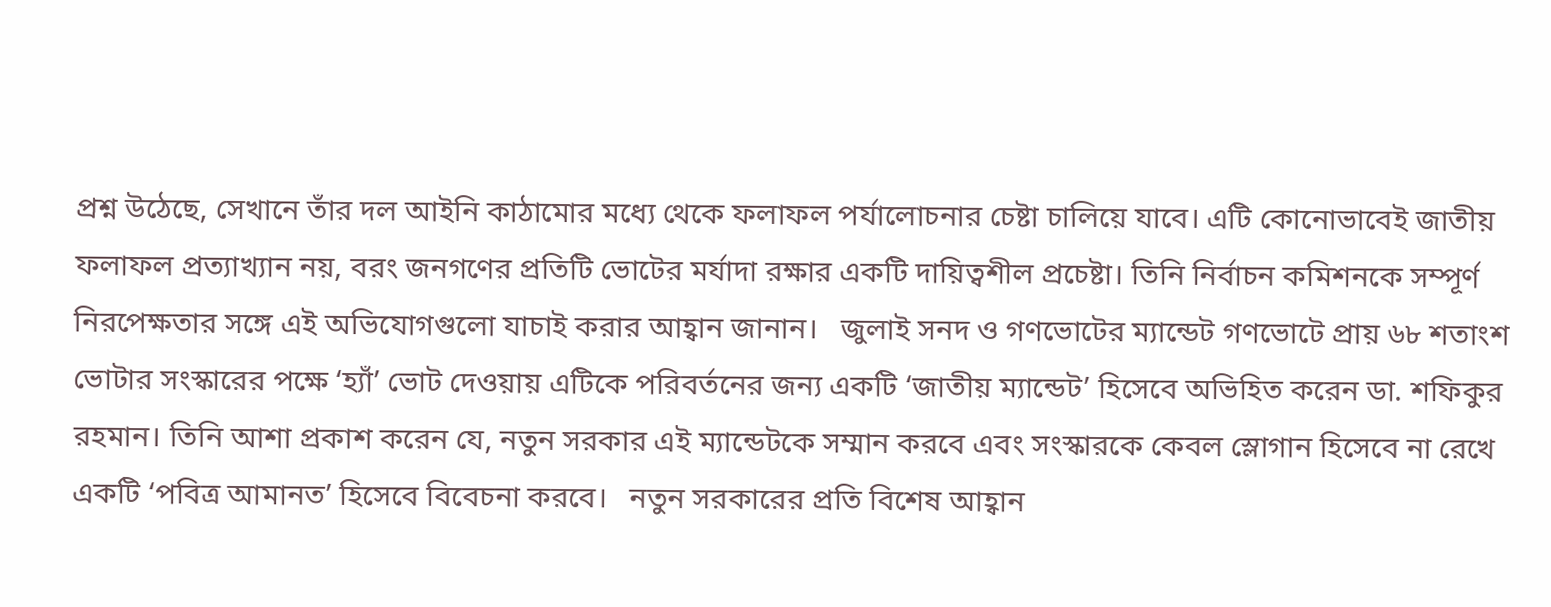প্রশ্ন উঠেছে, সেখানে তাঁর দল আইনি কাঠামোর মধ্যে থেকে ফলাফল পর্যালোচনার চেষ্টা চালিয়ে যাবে। এটি কোনোভাবেই জাতীয় ফলাফল প্রত্যাখ্যান নয়, বরং জনগণের প্রতিটি ভোটের মর্যাদা রক্ষার একটি দায়িত্বশীল প্রচেষ্টা। তিনি নির্বাচন কমিশনকে সম্পূর্ণ নিরপেক্ষতার সঙ্গে এই অভিযোগগুলো যাচাই করার আহ্বান জানান।   জুলাই সনদ ও গণভোটের ম্যান্ডেট গণভোটে প্রায় ৬৮ শতাংশ ভোটার সংস্কারের পক্ষে ‘হ্যাঁ’ ভোট দেওয়ায় এটিকে পরিবর্তনের জন্য একটি ‘জাতীয় ম্যান্ডেট’ হিসেবে অভিহিত করেন ডা. শফিকুর রহমান। তিনি আশা প্রকাশ করেন যে, নতুন সরকার এই ম্যান্ডেটকে সম্মান করবে এবং সংস্কারকে কেবল স্লোগান হিসেবে না রেখে একটি ‘পবিত্র আমানত’ হিসেবে বিবেচনা করবে।   নতুন সরকারের প্রতি বিশেষ আহ্বান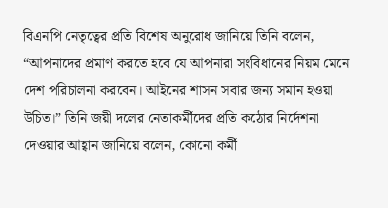বিএনপি নেতৃত্বের প্রতি বিশেষ অনুরোধ জানিয়ে তিনি বলেন, “আপনাদের প্রমাণ করতে হবে যে আপনারা সংবিধানের নিয়ম মেনে দেশ পরিচালনা করবেন। আইনের শাসন সবার জন্য সমান হওয়া উচিত।” তিনি জয়ী দলের নেতাকর্মীদের প্রতি কঠোর নির্দেশনা দেওয়ার আহ্বান জানিয়ে বলেন, কোনো কর্মী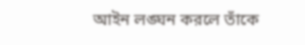আইন লঙ্ঘন করলে তাঁকে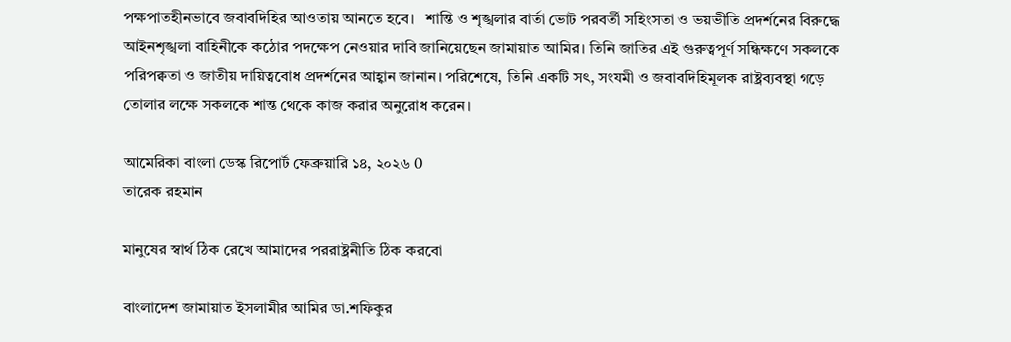পক্ষপাতহীনভাবে জবাবদিহির আওতায় আনতে হবে।   শান্তি ও শৃঙ্খলার বার্তা ভোট পরবর্তী সহিংসতা ও ভয়ভীতি প্রদর্শনের বিরুদ্ধে আইনশৃঙ্খলা বাহিনীকে কঠোর পদক্ষেপ নেওয়ার দাবি জানিয়েছেন জামায়াত আমির। তিনি জাতির এই গুরুত্বপূর্ণ সন্ধিক্ষণে সকলকে পরিপক্বতা ও জাতীয় দায়িত্ববোধ প্রদর্শনের আহ্বান জানান। পরিশেষে, তিনি একটি সৎ, সংযমী ও জবাবদিহিমূলক রাষ্ট্রব্যবস্থা গড়ে তোলার লক্ষে সকলকে শান্ত থেকে কাজ করার অনুরোধ করেন।

আমেরিকা বাংলা ডেস্ক রিপোর্ট ফেব্রুয়ারি ১৪, ২০২৬ 0
তারেক রহমান

মানুষের স্বার্থ ঠিক রেখে আমাদের পররাষ্ট্রনীতি ঠিক করবো

বাংলাদেশ জামায়াত ইসলামীর আমির ডা.শফিকুর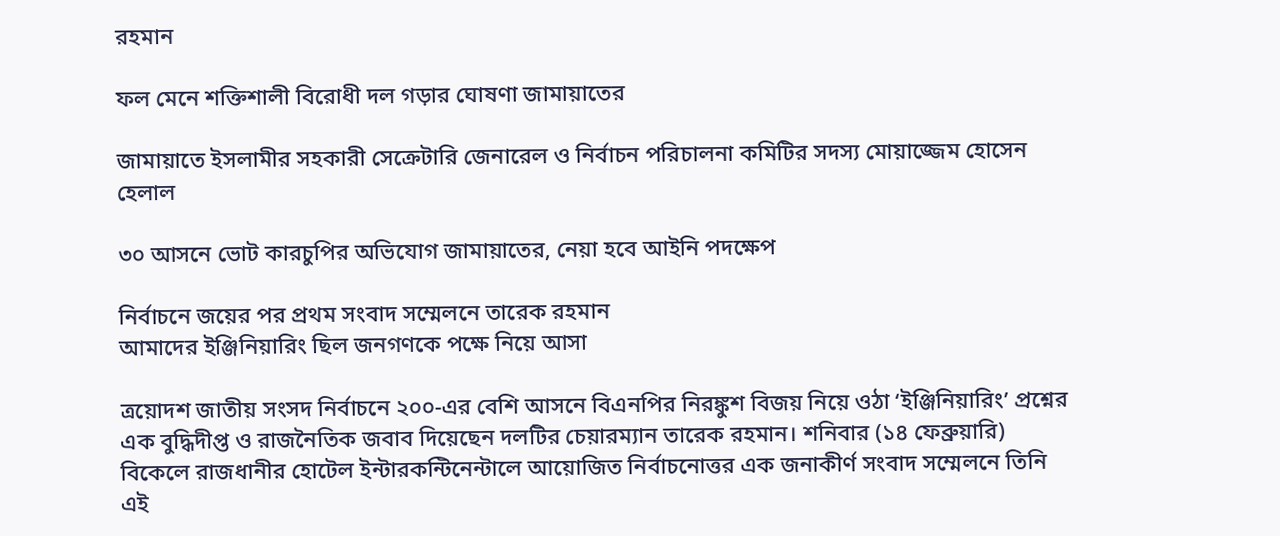রহমান

ফল মেনে শক্তিশালী বিরোধী দল গড়ার ঘোষণা জামায়াতের

জামায়াতে ইসলামীর সহকারী সেক্রেটারি জেনারেল ও নির্বাচন পরিচালনা কমিটির সদস্য মোয়াজ্জেম হোসেন হেলাল

৩০ আসনে ভোট কারচুপির অভিযোগ জামায়াতের, নেয়া হবে আইনি পদক্ষেপ

নির্বাচনে জয়ের পর প্রথম সংবাদ সম্মেলনে তারেক রহমান
আমাদের ইঞ্জিনিয়ারিং ছিল জনগণকে পক্ষে নিয়ে আসা

ত্রয়োদশ জাতীয় সংসদ নির্বাচনে ২০০-এর বেশি আসনে বিএনপির নিরঙ্কুশ বিজয় নিয়ে ওঠা ‘ইঞ্জিনিয়ারিং’ প্রশ্নের এক বুদ্ধিদীপ্ত ও রাজনৈতিক জবাব দিয়েছেন দলটির চেয়ারম্যান তারেক রহমান। শনিবার (১৪ ফেব্রুয়ারি) বিকেলে রাজধানীর হোটেল ইন্টারকন্টিনেন্টালে আয়োজিত নির্বাচনোত্তর এক জনাকীর্ণ সংবাদ সম্মেলনে তিনি এই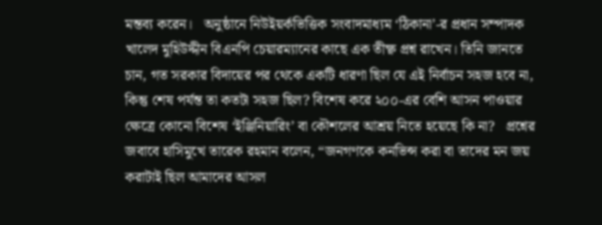মন্তব্য করেন।   অনুষ্ঠানে নিউইয়র্কভিত্তিক সংবাদমাধ্যম ‘ঠিকানা’-র প্রধান সম্পাদক খালেদ মুহিউদ্দীন বিএনপি চেয়ারম্যানের কাছে এক তীক্ষ্ণ প্রশ্ন রাখেন। তিনি জানতে চান, গত সরকার বিদায়ের পর থেকে একটি ধারণা ছিল যে এই নির্বাচন সহজ হবে না, কিন্তু শেষ পর্যন্ত তা কতটা সহজ ছিল? বিশেষ করে ২০০-এর বেশি আসন পাওয়ার ক্ষেত্রে কোনো বিশেষ ‘ইঞ্জিনিয়ারিং’ বা কৌশলের আশ্রয় নিতে হয়েছে কি না?   প্রশ্নের জবাবে হাসিমুখে তারেক রহমান বলেন, “জনগণকে কনভিন্স করা বা তাদের মন জয় করাটাই ছিল আমাদের আসল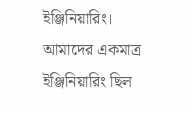ইঞ্জিনিয়ারিং। আমাদের একমাত্র ইঞ্জিনিয়ারিং ছিল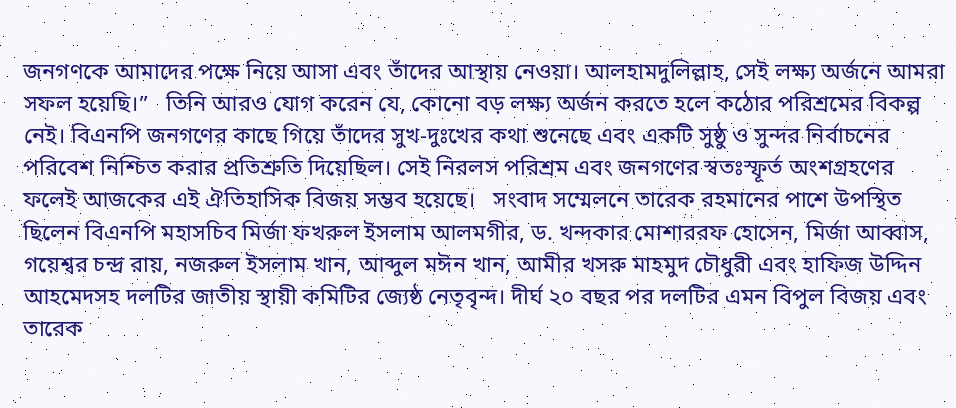জনগণকে আমাদের পক্ষে নিয়ে আসা এবং তাঁদের আস্থায় নেওয়া। আলহামদুলিল্লাহ, সেই লক্ষ্য অর্জনে আমরা সফল হয়েছি।”   তিনি আরও যোগ করেন যে, কোনো বড় লক্ষ্য অর্জন করতে হলে কঠোর পরিশ্রমের বিকল্প নেই। বিএনপি জনগণের কাছে গিয়ে তাঁদের সুখ-দুঃখের কথা শুনেছে এবং একটি সুষ্ঠু ও সুন্দর নির্বাচনের পরিবেশ নিশ্চিত করার প্রতিশ্রুতি দিয়েছিল। সেই নিরলস পরিশ্রম এবং জনগণের স্বতঃস্ফূর্ত অংশগ্রহণের ফলেই আজকের এই ঐতিহাসিক বিজয় সম্ভব হয়েছে।   সংবাদ সম্মেলনে তারেক রহমানের পাশে উপস্থিত ছিলেন বিএনপি মহাসচিব মির্জা ফখরুল ইসলাম আলমগীর, ড. খন্দকার মোশাররফ হোসেন, মির্জা আব্বাস, গয়েশ্বর চন্দ্র রায়, নজরুল ইসলাম খান, আব্দুল মঈন খান, আমীর খসরু মাহমুদ চৌধুরী এবং হাফিজ উদ্দিন আহমেদসহ দলটির জাতীয় স্থায়ী কমিটির জ্যেষ্ঠ নেতৃবৃন্দ। দীর্ঘ ২০ বছর পর দলটির এমন বিপুল বিজয় এবং তারেক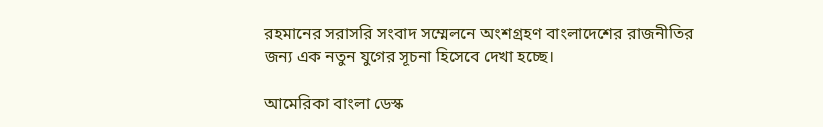রহমানের সরাসরি সংবাদ সম্মেলনে অংশগ্রহণ বাংলাদেশের রাজনীতির জন্য এক নতুন যুগের সূচনা হিসেবে দেখা হচ্ছে।

আমেরিকা বাংলা ডেস্ক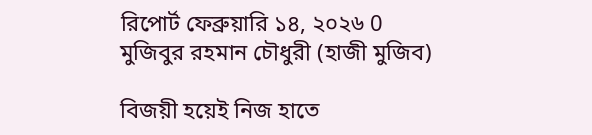রিপোর্ট ফেব্রুয়ারি ১৪, ২০২৬ 0
মুজিবুর রহমান চৌধুরী (হাজী মুজিব)

বিজয়ী হয়েই নিজ হাতে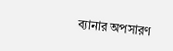ব্যানার অপসারণ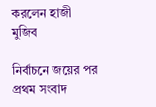করলেন হাজী মুজিব

নির্বাচনে জয়ের পর প্রথম সংবাদ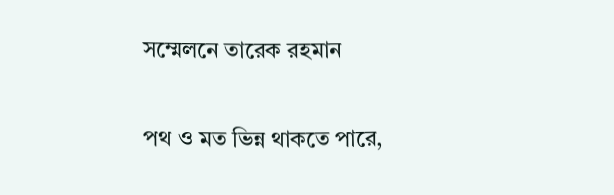সম্মেলনে তারেক রহমান

পথ ও মত ভিন্ন থাকতে পারে,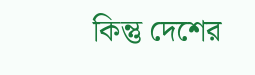কিন্তু দেশের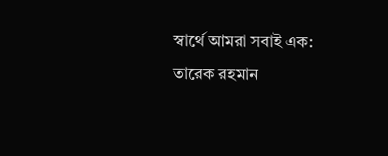স্বার্থে আমরা সবাই এক: তারেক রহমান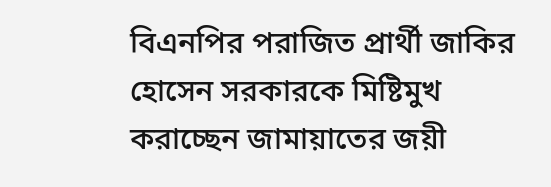বিএনপির পরাজিত প্রার্থী জাকির হোসেন সরকারকে মিষ্টিমুখ করাচ্ছেন জামায়াতের জয়ী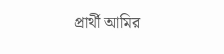প্রার্থী আমির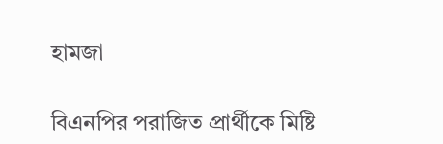হামজা

বিএনপির পরাজিত প্রার্থীকে মিষ্টি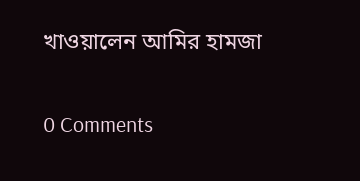খাওয়ালেন আমির হামজা

0 Comments